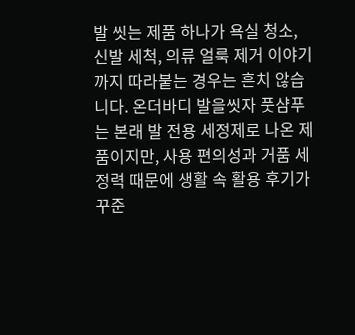발 씻는 제품 하나가 욕실 청소, 신발 세척, 의류 얼룩 제거 이야기까지 따라붙는 경우는 흔치 않습니다. 온더바디 발을씻자 풋샴푸는 본래 발 전용 세정제로 나온 제품이지만, 사용 편의성과 거품 세정력 때문에 생활 속 활용 후기가 꾸준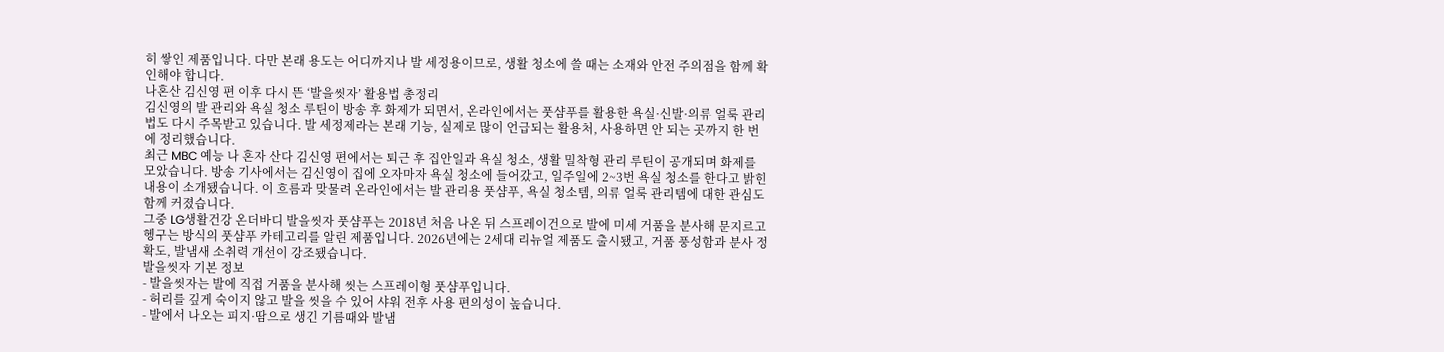히 쌓인 제품입니다. 다만 본래 용도는 어디까지나 발 세정용이므로, 생활 청소에 쓸 때는 소재와 안전 주의점을 함께 확인해야 합니다.
나혼산 김신영 편 이후 다시 뜬 ‘발을씻자’ 활용법 총정리
김신영의 발 관리와 욕실 청소 루틴이 방송 후 화제가 되면서, 온라인에서는 풋샴푸를 활용한 욕실·신발·의류 얼룩 관리법도 다시 주목받고 있습니다. 발 세정제라는 본래 기능, 실제로 많이 언급되는 활용처, 사용하면 안 되는 곳까지 한 번에 정리했습니다.
최근 MBC 예능 나 혼자 산다 김신영 편에서는 퇴근 후 집안일과 욕실 청소, 생활 밀착형 관리 루틴이 공개되며 화제를 모았습니다. 방송 기사에서는 김신영이 집에 오자마자 욕실 청소에 들어갔고, 일주일에 2~3번 욕실 청소를 한다고 밝힌 내용이 소개됐습니다. 이 흐름과 맞물려 온라인에서는 발 관리용 풋샴푸, 욕실 청소템, 의류 얼룩 관리템에 대한 관심도 함께 커졌습니다.
그중 LG생활건강 온더바디 발을씻자 풋샴푸는 2018년 처음 나온 뒤 스프레이건으로 발에 미세 거품을 분사해 문지르고 헹구는 방식의 풋샴푸 카테고리를 알린 제품입니다. 2026년에는 2세대 리뉴얼 제품도 출시됐고, 거품 풍성함과 분사 정확도, 발냄새 소취력 개선이 강조됐습니다.
발을씻자 기본 정보
- 발을씻자는 발에 직접 거품을 분사해 씻는 스프레이형 풋샴푸입니다.
- 허리를 깊게 숙이지 않고 발을 씻을 수 있어 샤워 전후 사용 편의성이 높습니다.
- 발에서 나오는 피지·땀으로 생긴 기름때와 발냄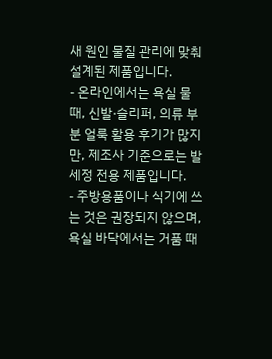새 원인 물질 관리에 맞춰 설계된 제품입니다.
- 온라인에서는 욕실 물때, 신발·슬리퍼, 의류 부분 얼룩 활용 후기가 많지만, 제조사 기준으로는 발 세정 전용 제품입니다.
- 주방용품이나 식기에 쓰는 것은 권장되지 않으며, 욕실 바닥에서는 거품 때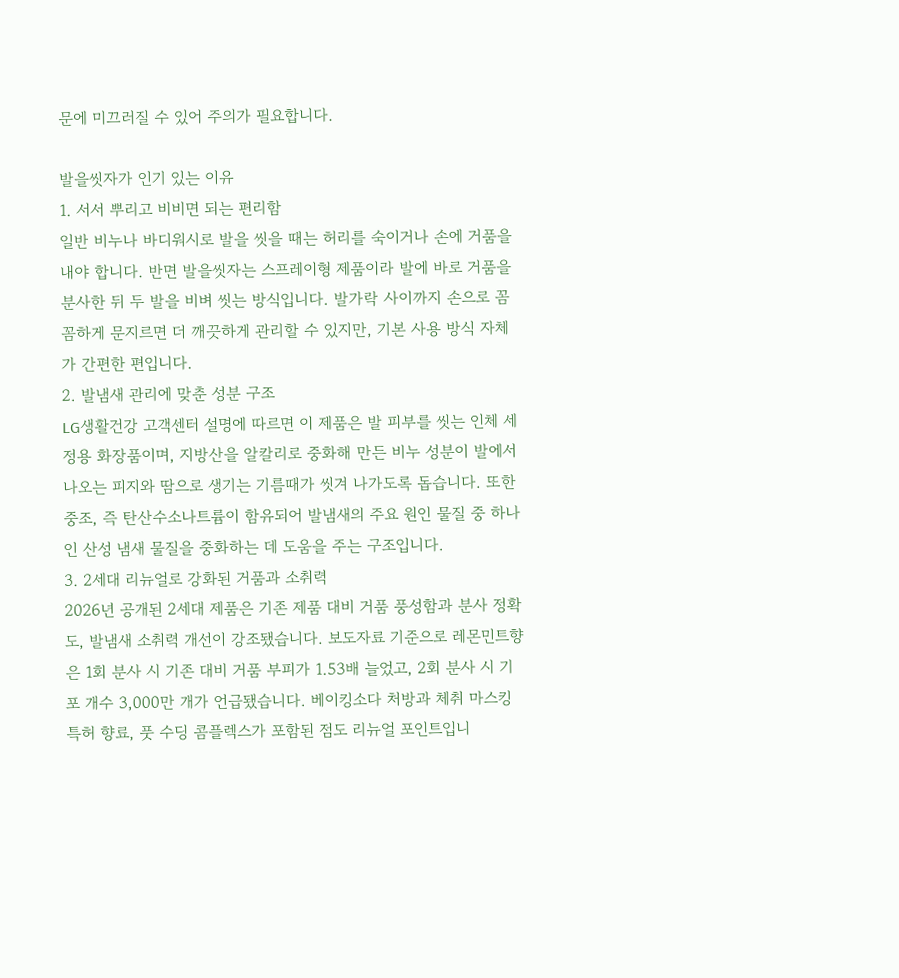문에 미끄러질 수 있어 주의가 필요합니다.

발을씻자가 인기 있는 이유
1. 서서 뿌리고 비비면 되는 편리함
일반 비누나 바디워시로 발을 씻을 때는 허리를 숙이거나 손에 거품을 내야 합니다. 반면 발을씻자는 스프레이형 제품이라 발에 바로 거품을 분사한 뒤 두 발을 비벼 씻는 방식입니다. 발가락 사이까지 손으로 꼼꼼하게 문지르면 더 깨끗하게 관리할 수 있지만, 기본 사용 방식 자체가 간편한 편입니다.
2. 발냄새 관리에 맞춘 성분 구조
LG생활건강 고객센터 설명에 따르면 이 제품은 발 피부를 씻는 인체 세정용 화장품이며, 지방산을 알칼리로 중화해 만든 비누 성분이 발에서 나오는 피지와 땀으로 생기는 기름때가 씻겨 나가도록 돕습니다. 또한 중조, 즉 탄산수소나트륨이 함유되어 발냄새의 주요 원인 물질 중 하나인 산성 냄새 물질을 중화하는 데 도움을 주는 구조입니다.
3. 2세대 리뉴얼로 강화된 거품과 소취력
2026년 공개된 2세대 제품은 기존 제품 대비 거품 풍성함과 분사 정확도, 발냄새 소취력 개선이 강조됐습니다. 보도자료 기준으로 레몬민트향은 1회 분사 시 기존 대비 거품 부피가 1.53배 늘었고, 2회 분사 시 기포 개수 3,000만 개가 언급됐습니다. 베이킹소다 처방과 체취 마스킹 특허 향료, 풋 수딩 콤플렉스가 포함된 점도 리뉴얼 포인트입니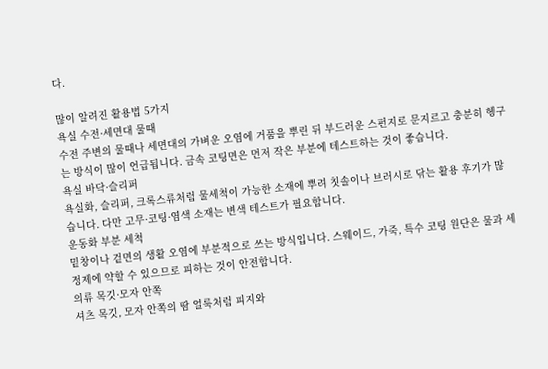다.

많이 알려진 활용법 5가지
욕실 수전·세면대 물때
수전 주변의 물때나 세면대의 가벼운 오염에 거품을 뿌린 뒤 부드러운 스펀지로 문지르고 충분히 헹구는 방식이 많이 언급됩니다. 금속 코팅면은 먼저 작은 부분에 테스트하는 것이 좋습니다.
욕실 바닥·슬리퍼
욕실화, 슬리퍼, 크록스류처럼 물세척이 가능한 소재에 뿌려 칫솔이나 브러시로 닦는 활용 후기가 많습니다. 다만 고무·코팅·염색 소재는 변색 테스트가 필요합니다.
운동화 부분 세척
밑창이나 겉면의 생활 오염에 부분적으로 쓰는 방식입니다. 스웨이드, 가죽, 특수 코팅 원단은 물과 세정제에 약할 수 있으므로 피하는 것이 안전합니다.
의류 목깃·모자 안쪽
셔츠 목깃, 모자 안쪽의 땀 얼룩처럼 피지와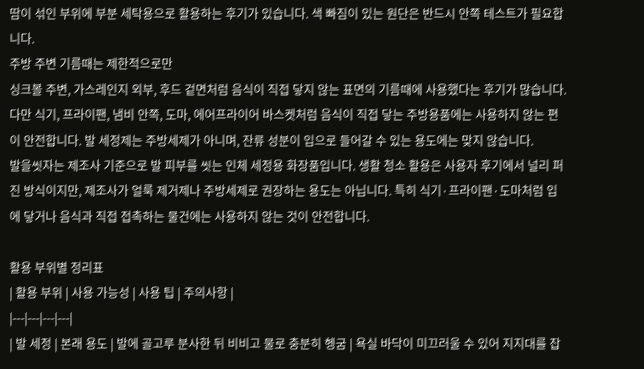땀이 섞인 부위에 부분 세탁용으로 활용하는 후기가 있습니다. 색 빠짐이 있는 원단은 반드시 안쪽 테스트가 필요합니다.
주방 주변 기름때는 제한적으로만
싱크볼 주변, 가스레인지 외부, 후드 겉면처럼 음식이 직접 닿지 않는 표면의 기름때에 사용했다는 후기가 많습니다. 다만 식기, 프라이팬, 냄비 안쪽, 도마, 에어프라이어 바스켓처럼 음식이 직접 닿는 주방용품에는 사용하지 않는 편이 안전합니다. 발 세정제는 주방세제가 아니며, 잔류 성분이 입으로 들어갈 수 있는 용도에는 맞지 않습니다.
발을씻자는 제조사 기준으로 발 피부를 씻는 인체 세정용 화장품입니다. 생활 청소 활용은 사용자 후기에서 널리 퍼진 방식이지만, 제조사가 얼룩 제거제나 주방세제로 권장하는 용도는 아닙니다. 특히 식기·프라이팬·도마처럼 입에 닿거나 음식과 직접 접촉하는 물건에는 사용하지 않는 것이 안전합니다.

활용 부위별 정리표
| 활용 부위 | 사용 가능성 | 사용 팁 | 주의사항 |
|---|---|---|---|
| 발 세정 | 본래 용도 | 발에 골고루 분사한 뒤 비비고 물로 충분히 헹굼 | 욕실 바닥이 미끄러울 수 있어 지지대를 잡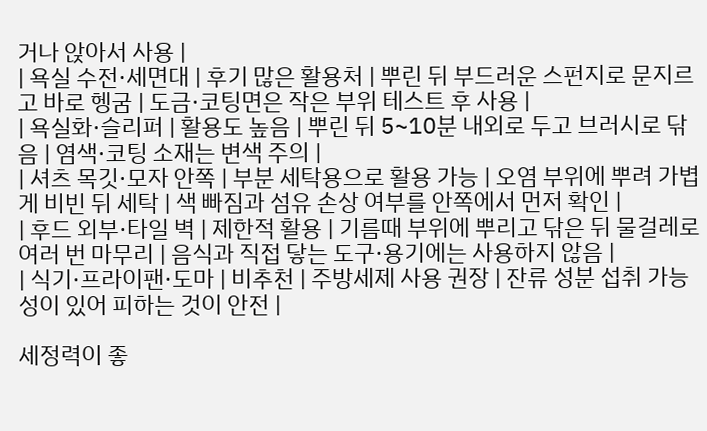거나 앉아서 사용 |
| 욕실 수전·세면대 | 후기 많은 활용처 | 뿌린 뒤 부드러운 스펀지로 문지르고 바로 헹굼 | 도금·코팅면은 작은 부위 테스트 후 사용 |
| 욕실화·슬리퍼 | 활용도 높음 | 뿌린 뒤 5~10분 내외로 두고 브러시로 닦음 | 염색·코팅 소재는 변색 주의 |
| 셔츠 목깃·모자 안쪽 | 부분 세탁용으로 활용 가능 | 오염 부위에 뿌려 가볍게 비빈 뒤 세탁 | 색 빠짐과 섬유 손상 여부를 안쪽에서 먼저 확인 |
| 후드 외부·타일 벽 | 제한적 활용 | 기름때 부위에 뿌리고 닦은 뒤 물걸레로 여러 번 마무리 | 음식과 직접 닿는 도구·용기에는 사용하지 않음 |
| 식기·프라이팬·도마 | 비추천 | 주방세제 사용 권장 | 잔류 성분 섭취 가능성이 있어 피하는 것이 안전 |

세정력이 좋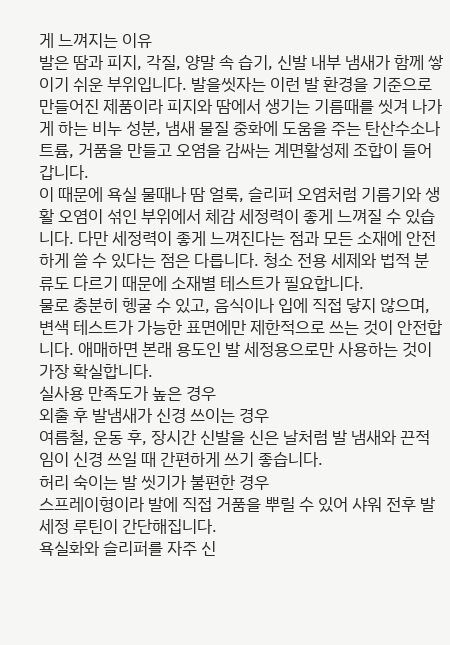게 느껴지는 이유
발은 땀과 피지, 각질, 양말 속 습기, 신발 내부 냄새가 함께 쌓이기 쉬운 부위입니다. 발을씻자는 이런 발 환경을 기준으로 만들어진 제품이라 피지와 땀에서 생기는 기름때를 씻겨 나가게 하는 비누 성분, 냄새 물질 중화에 도움을 주는 탄산수소나트륨, 거품을 만들고 오염을 감싸는 계면활성제 조합이 들어갑니다.
이 때문에 욕실 물때나 땀 얼룩, 슬리퍼 오염처럼 기름기와 생활 오염이 섞인 부위에서 체감 세정력이 좋게 느껴질 수 있습니다. 다만 세정력이 좋게 느껴진다는 점과 모든 소재에 안전하게 쓸 수 있다는 점은 다릅니다. 청소 전용 세제와 법적 분류도 다르기 때문에 소재별 테스트가 필요합니다.
물로 충분히 헹굴 수 있고, 음식이나 입에 직접 닿지 않으며, 변색 테스트가 가능한 표면에만 제한적으로 쓰는 것이 안전합니다. 애매하면 본래 용도인 발 세정용으로만 사용하는 것이 가장 확실합니다.
실사용 만족도가 높은 경우
외출 후 발냄새가 신경 쓰이는 경우
여름철, 운동 후, 장시간 신발을 신은 날처럼 발 냄새와 끈적임이 신경 쓰일 때 간편하게 쓰기 좋습니다.
허리 숙이는 발 씻기가 불편한 경우
스프레이형이라 발에 직접 거품을 뿌릴 수 있어 샤워 전후 발 세정 루틴이 간단해집니다.
욕실화와 슬리퍼를 자주 신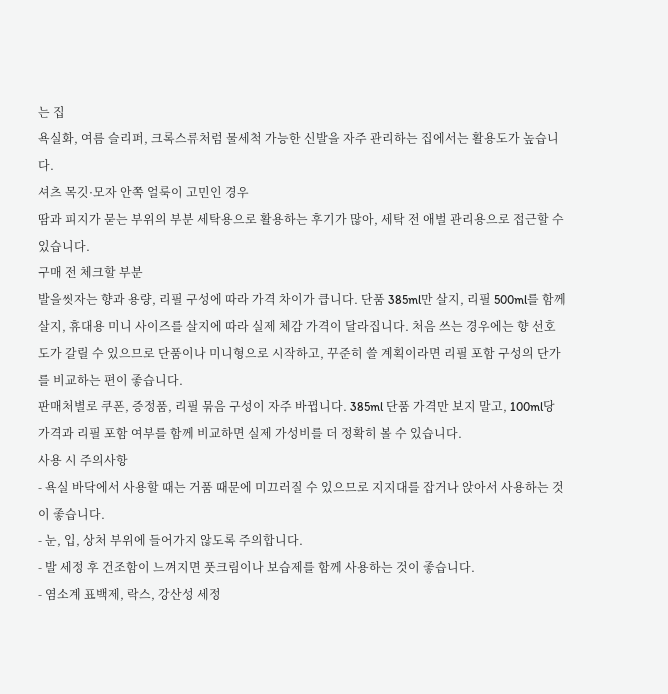는 집
욕실화, 여름 슬리퍼, 크록스류처럼 물세척 가능한 신발을 자주 관리하는 집에서는 활용도가 높습니다.
셔츠 목깃·모자 안쪽 얼룩이 고민인 경우
땀과 피지가 묻는 부위의 부분 세탁용으로 활용하는 후기가 많아, 세탁 전 애벌 관리용으로 접근할 수 있습니다.
구매 전 체크할 부분
발을씻자는 향과 용량, 리필 구성에 따라 가격 차이가 큽니다. 단품 385ml만 살지, 리필 500ml를 함께 살지, 휴대용 미니 사이즈를 살지에 따라 실제 체감 가격이 달라집니다. 처음 쓰는 경우에는 향 선호도가 갈릴 수 있으므로 단품이나 미니형으로 시작하고, 꾸준히 쓸 계획이라면 리필 포함 구성의 단가를 비교하는 편이 좋습니다.
판매처별로 쿠폰, 증정품, 리필 묶음 구성이 자주 바뀝니다. 385ml 단품 가격만 보지 말고, 100ml당 가격과 리필 포함 여부를 함께 비교하면 실제 가성비를 더 정확히 볼 수 있습니다.
사용 시 주의사항
- 욕실 바닥에서 사용할 때는 거품 때문에 미끄러질 수 있으므로 지지대를 잡거나 앉아서 사용하는 것이 좋습니다.
- 눈, 입, 상처 부위에 들어가지 않도록 주의합니다.
- 발 세정 후 건조함이 느껴지면 풋크림이나 보습제를 함께 사용하는 것이 좋습니다.
- 염소계 표백제, 락스, 강산성 세정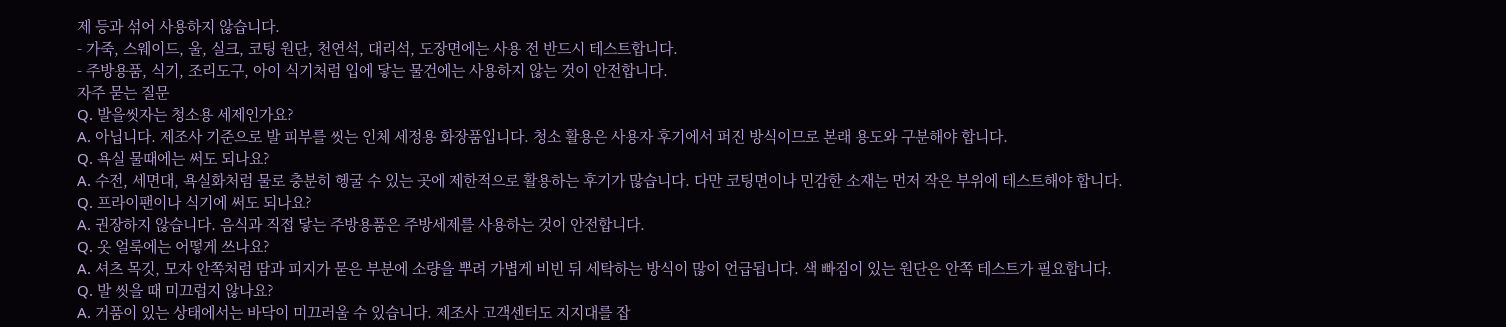제 등과 섞어 사용하지 않습니다.
- 가죽, 스웨이드, 울, 실크, 코팅 원단, 천연석, 대리석, 도장면에는 사용 전 반드시 테스트합니다.
- 주방용품, 식기, 조리도구, 아이 식기처럼 입에 닿는 물건에는 사용하지 않는 것이 안전합니다.
자주 묻는 질문
Q. 발을씻자는 청소용 세제인가요?
A. 아닙니다. 제조사 기준으로 발 피부를 씻는 인체 세정용 화장품입니다. 청소 활용은 사용자 후기에서 퍼진 방식이므로 본래 용도와 구분해야 합니다.
Q. 욕실 물때에는 써도 되나요?
A. 수전, 세면대, 욕실화처럼 물로 충분히 헹굴 수 있는 곳에 제한적으로 활용하는 후기가 많습니다. 다만 코팅면이나 민감한 소재는 먼저 작은 부위에 테스트해야 합니다.
Q. 프라이팬이나 식기에 써도 되나요?
A. 권장하지 않습니다. 음식과 직접 닿는 주방용품은 주방세제를 사용하는 것이 안전합니다.
Q. 옷 얼룩에는 어떻게 쓰나요?
A. 셔츠 목깃, 모자 안쪽처럼 땀과 피지가 묻은 부분에 소량을 뿌려 가볍게 비빈 뒤 세탁하는 방식이 많이 언급됩니다. 색 빠짐이 있는 원단은 안쪽 테스트가 필요합니다.
Q. 발 씻을 때 미끄럽지 않나요?
A. 거품이 있는 상태에서는 바닥이 미끄러울 수 있습니다. 제조사 고객센터도 지지대를 잡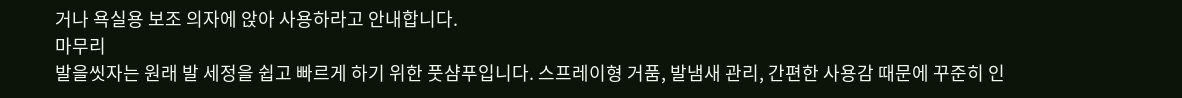거나 욕실용 보조 의자에 앉아 사용하라고 안내합니다.
마무리
발을씻자는 원래 발 세정을 쉽고 빠르게 하기 위한 풋샴푸입니다. 스프레이형 거품, 발냄새 관리, 간편한 사용감 때문에 꾸준히 인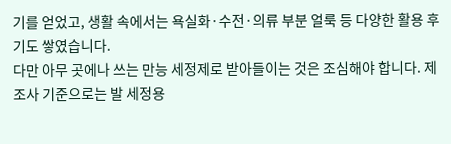기를 얻었고, 생활 속에서는 욕실화·수전·의류 부분 얼룩 등 다양한 활용 후기도 쌓였습니다.
다만 아무 곳에나 쓰는 만능 세정제로 받아들이는 것은 조심해야 합니다. 제조사 기준으로는 발 세정용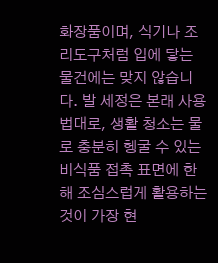화장품이며, 식기나 조리도구처럼 입에 닿는 물건에는 맞지 않습니다. 발 세정은 본래 사용법대로, 생활 청소는 물로 충분히 헹굴 수 있는 비식품 접촉 표면에 한해 조심스럽게 활용하는 것이 가장 현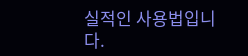실적인 사용법입니다.